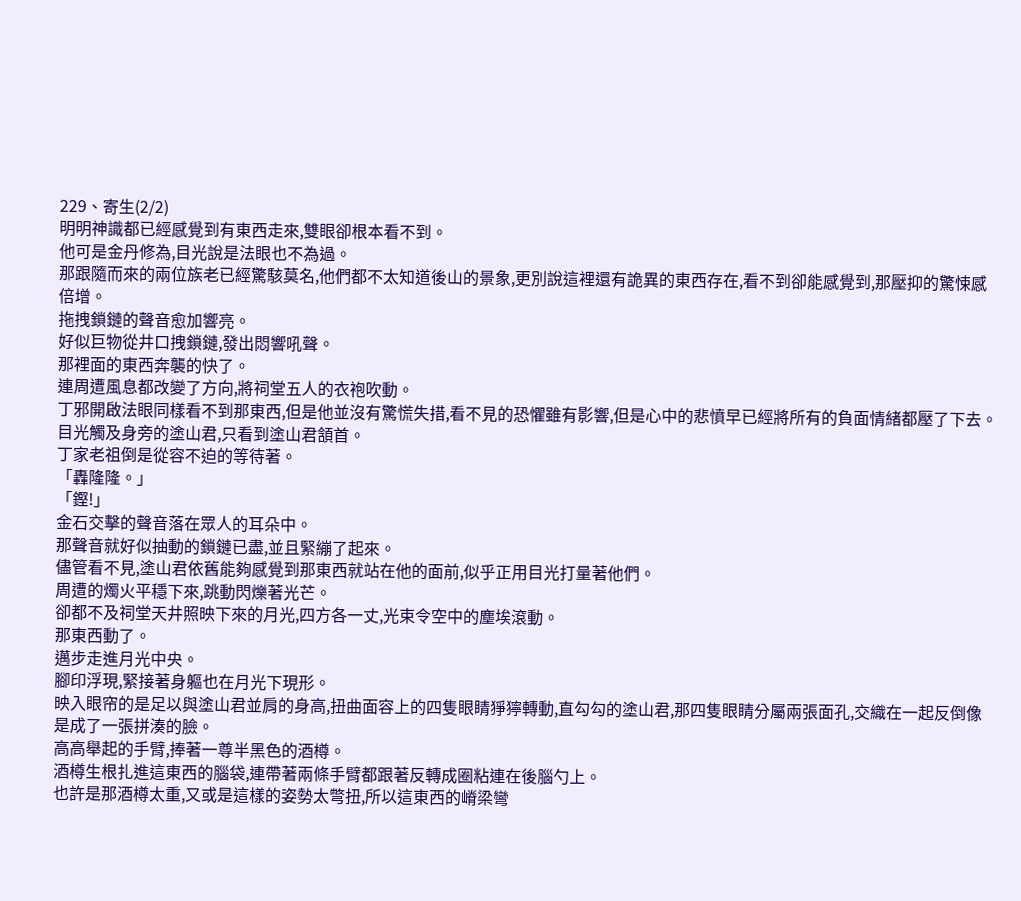229、寄生(2/2)
明明神識都已經感覺到有東西走來,雙眼卻根本看不到。
他可是金丹修為,目光說是法眼也不為過。
那跟隨而來的兩位族老已經驚駭莫名,他們都不太知道後山的景象,更別說這裡還有詭異的東西存在,看不到卻能感覺到,那壓抑的驚悚感倍增。
拖拽鎖鏈的聲音愈加響亮。
好似巨物從井口拽鎖鏈,發出悶響吼聲。
那裡面的東西奔襲的快了。
連周遭風息都改變了方向,將祠堂五人的衣袍吹動。
丁邪開啟法眼同樣看不到那東西,但是他並沒有驚慌失措,看不見的恐懼雖有影響,但是心中的悲憤早已經將所有的負面情緒都壓了下去。
目光觸及身旁的塗山君,只看到塗山君頷首。
丁家老祖倒是從容不迫的等待著。
「轟隆隆。」
「鏗!」
金石交擊的聲音落在眾人的耳朵中。
那聲音就好似抽動的鎖鏈已盡,並且緊繃了起來。
儘管看不見,塗山君依舊能夠感覺到那東西就站在他的面前,似乎正用目光打量著他們。
周遭的燭火平穩下來,跳動閃爍著光芒。
卻都不及祠堂天井照映下來的月光,四方各一丈,光束令空中的塵埃滾動。
那東西動了。
邁步走進月光中央。
腳印浮現,緊接著身軀也在月光下現形。
映入眼帘的是足以與塗山君並肩的身高,扭曲面容上的四隻眼睛猙獰轉動,直勾勾的塗山君,那四隻眼睛分屬兩張面孔,交織在一起反倒像是成了一張拼湊的臉。
高高舉起的手臂,捧著一尊半黑色的酒樽。
酒樽生根扎進這東西的腦袋,連帶著兩條手臂都跟著反轉成圈粘連在後腦勺上。
也許是那酒樽太重,又或是這樣的姿勢太彆扭,所以這東西的嵴梁彎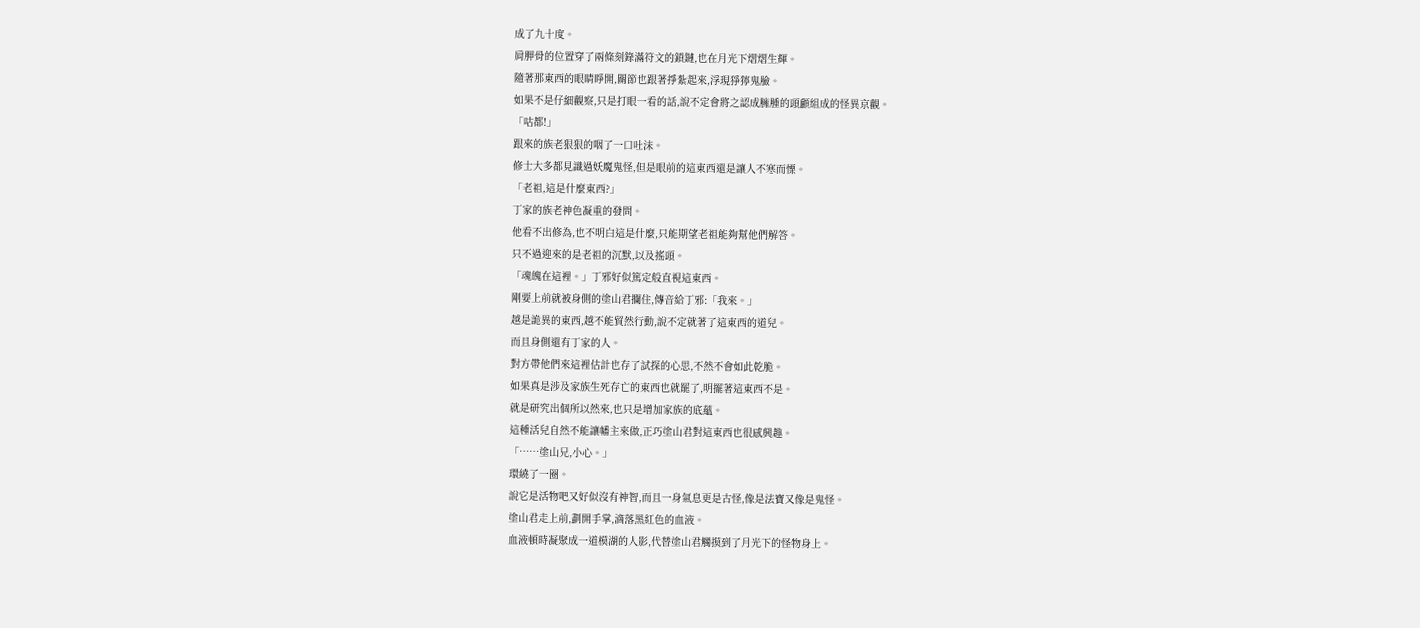成了九十度。
肩胛骨的位置穿了兩條刻錄滿符文的鎖鏈,也在月光下熠熠生輝。
隨著那東西的眼睛睜開,關節也跟著掙紮起來,浮現猙獰鬼臉。
如果不是仔細觀察,只是打眼一看的話,說不定會將之認成臃腫的頭顱組成的怪異京觀。
「咕都!」
跟來的族老狠狠的咽了一口吐沫。
修士大多都見識過妖魔鬼怪,但是眼前的這東西還是讓人不寒而慄。
「老祖,這是什麼東西?」
丁家的族老神色凝重的發問。
他看不出修為,也不明白這是什麼,只能期望老祖能夠幫他們解答。
只不過迎來的是老祖的沉默,以及搖頭。
「魂魄在這裡。」丁邪好似篤定般直視這東西。
剛要上前就被身側的塗山君攔住,傳音給丁邪:「我來。」
越是詭異的東西,越不能貿然行動,說不定就著了這東西的道兒。
而且身側還有丁家的人。
對方帶他們來這裡估計也存了試探的心思,不然不會如此乾脆。
如果真是涉及家族生死存亡的東西也就罷了,明擺著這東西不是。
就是研究出個所以然來,也只是增加家族的底蘊。
這種活兒自然不能讓幡主來做,正巧塗山君對這東西也很感興趣。
「……塗山兄,小心。」
環繞了一圈。
說它是活物吧又好似沒有神智,而且一身氣息更是古怪,像是法寶又像是鬼怪。
塗山君走上前,劃開手掌,滴落黑紅色的血液。
血液頓時凝聚成一道模湖的人影,代替塗山君觸摸到了月光下的怪物身上。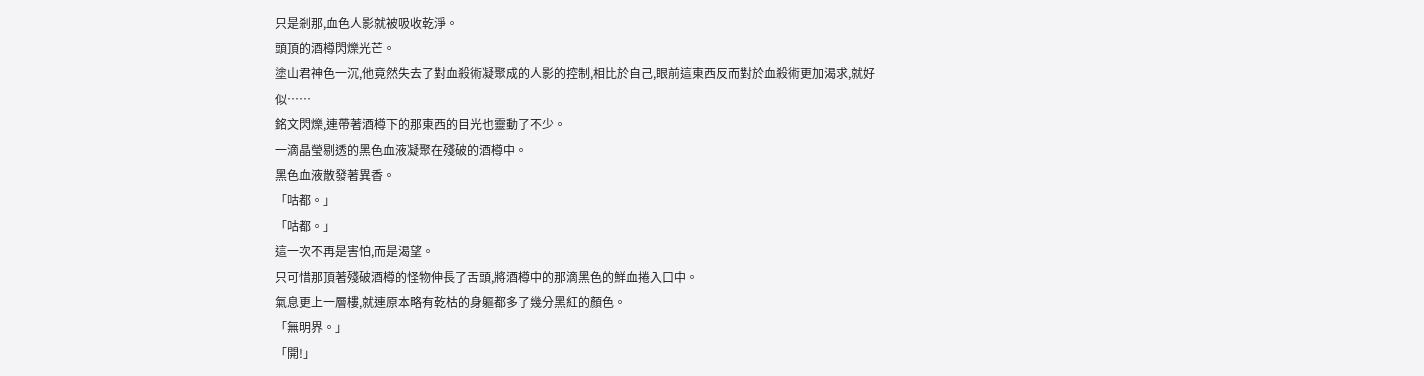只是剎那,血色人影就被吸收乾淨。
頭頂的酒樽閃爍光芒。
塗山君神色一沉,他竟然失去了對血殺術凝聚成的人影的控制,相比於自己,眼前這東西反而對於血殺術更加渴求,就好似……
銘文閃爍,連帶著酒樽下的那東西的目光也靈動了不少。
一滴晶瑩剔透的黑色血液凝聚在殘破的酒樽中。
黑色血液散發著異香。
「咕都。」
「咕都。」
這一次不再是害怕,而是渴望。
只可惜那頂著殘破酒樽的怪物伸長了舌頭,將酒樽中的那滴黑色的鮮血捲入口中。
氣息更上一層樓,就連原本略有乾枯的身軀都多了幾分黑紅的顏色。
「無明界。」
「開!」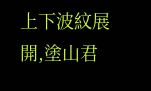上下波紋展開,塗山君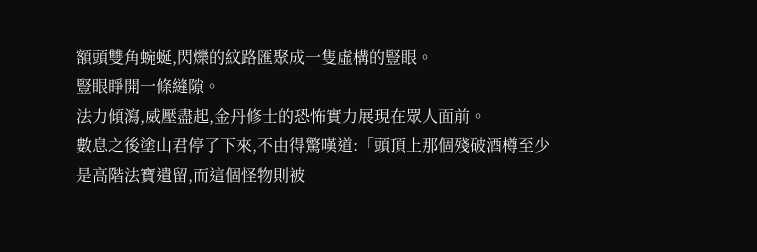額頭雙角蜿蜒,閃爍的紋路匯聚成一隻虛構的豎眼。
豎眼睜開一條縫隙。
法力傾瀉,威壓盡起,金丹修士的恐怖實力展現在眾人面前。
數息之後塗山君停了下來,不由得驚嘆道:「頭頂上那個殘破酒樽至少是高階法寶遺留,而這個怪物則被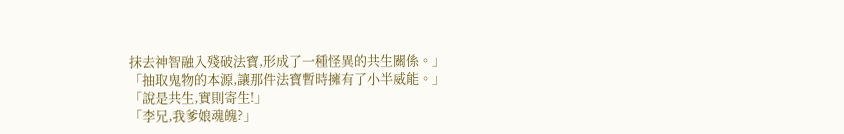抹去神智融入殘破法寶,形成了一種怪異的共生關係。」
「抽取鬼物的本源,讓那件法寶暫時擁有了小半威能。」
「說是共生,實則寄生!」
「李兄,我爹娘魂魄?」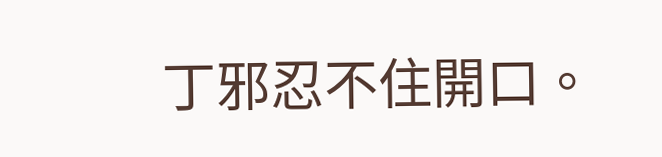丁邪忍不住開口。